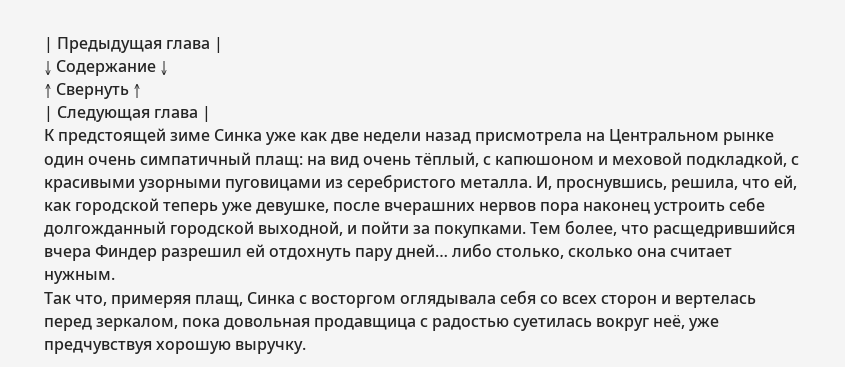| Предыдущая глава |
↓ Содержание ↓
↑ Свернуть ↑
| Следующая глава |
К предстоящей зиме Синка уже как две недели назад присмотрела на Центральном рынке один очень симпатичный плащ: на вид очень тёплый, с капюшоном и меховой подкладкой, с красивыми узорными пуговицами из серебристого металла. И, проснувшись, решила, что ей, как городской теперь уже девушке, после вчерашних нервов пора наконец устроить себе долгожданный городской выходной, и пойти за покупками. Тем более, что расщедрившийся вчера Финдер разрешил ей отдохнуть пару дней… либо столько, сколько она считает нужным.
Так что, примеряя плащ, Синка с восторгом оглядывала себя со всех сторон и вертелась перед зеркалом, пока довольная продавщица с радостью суетилась вокруг неё, уже предчувствуя хорошую выручку.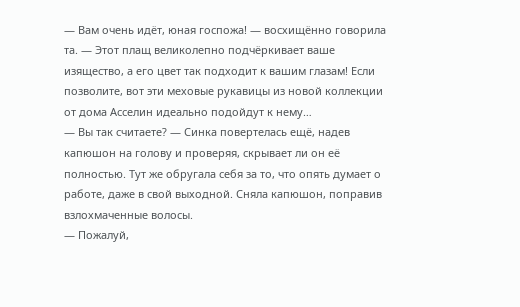— Вам очень идёт, юная госпожа! — восхищённо говорила та. — Этот плащ великолепно подчёркивает ваше изящество, а его цвет так подходит к вашим глазам! Если позволите, вот эти меховые рукавицы из новой коллекции от дома Асселин идеально подойдут к нему…
— Вы так считаете? — Синка повертелась ещё, надев капюшон на голову и проверяя, скрывает ли он её полностью. Тут же обругала себя за то, что опять думает о работе, даже в свой выходной. Сняла капюшон, поправив взлохмаченные волосы.
— Пожалуй,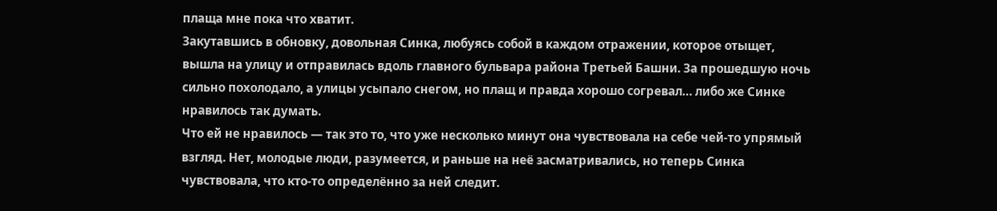плаща мне пока что хватит.
Закутавшись в обновку, довольная Синка, любуясь собой в каждом отражении, которое отыщет, вышла на улицу и отправилась вдоль главного бульвара района Третьей Башни. За прошедшую ночь сильно похолодало, а улицы усыпало снегом, но плащ и правда хорошо согревал… либо же Синке нравилось так думать.
Что ей не нравилось — так это то, что уже несколько минут она чувствовала на себе чей-то упрямый взгляд. Нет, молодые люди, разумеется, и раньше на неё засматривались, но теперь Синка чувствовала, что кто-то определённо за ней следит.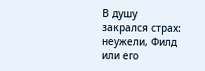В душу закрался страх: неужели, Филд или его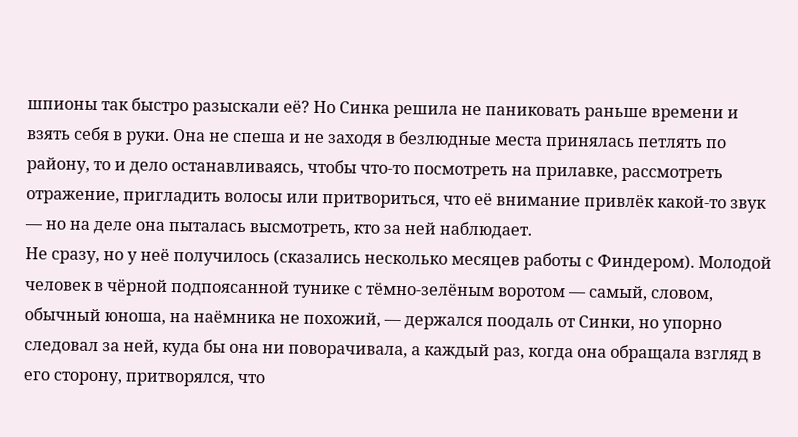шпионы так быстро разыскали её? Но Синка решила не паниковать раньше времени и взять себя в руки. Она не спеша и не заходя в безлюдные места принялась петлять по району, то и дело останавливаясь, чтобы что-то посмотреть на прилавке, рассмотреть отражение, пригладить волосы или притвориться, что её внимание привлёк какой-то звук — но на деле она пыталась высмотреть, кто за ней наблюдает.
Не сразу, но у неё получилось (сказались несколько месяцев работы с Финдером). Молодой человек в чёрной подпоясанной тунике с тёмно-зелёным воротом — самый, словом, обычный юноша, на наёмника не похожий, — держался поодаль от Синки, но упорно следовал за ней, куда бы она ни поворачивала, а каждый раз, когда она обращала взгляд в его сторону, притворялся, что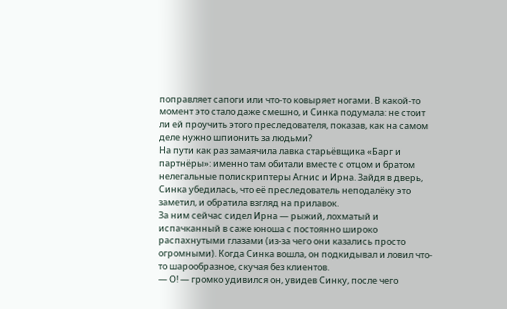поправляет сапоги или что-то ковыряет ногами. В какой-то момент это стало даже смешно, и Синка подумала: не стоит ли ей проучить этого преследователя, показав, как на самом деле нужно шпионить за людьми?
На пути как раз замаячила лавка старьёвщика «Барг и партнёры»: именно там обитали вместе с отцом и братом нелегальные полискриптеры Агнис и Ирна. Зайдя в дверь, Синка убедилась, что её преследователь неподалёку это заметил, и обратила взгляд на прилавок.
За ним сейчас сидел Ирна — рыжий, лохматый и испачканный в саже юноша с постоянно широко распахнутыми глазами (из-за чего они казались просто огромными). Когда Синка вошла, он подкидывал и ловил что-то шарообразное, скучая без клиентов.
— О! — громко удивился он, увидев Синку, после чего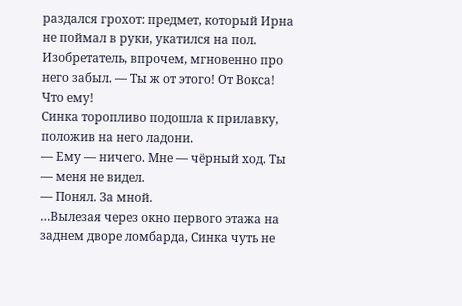раздался грохот: предмет, который Ирна не поймал в руки, укатился на пол. Изобретатель, впрочем, мгновенно про него забыл. — Ты ж от этого! От Вокса! Что ему!
Синка торопливо подошла к прилавку, положив на него ладони.
— Ему — ничего. Мне — чёрный ход. Ты — меня не видел.
— Понял. За мной.
…Вылезая через окно первого этажа на заднем дворе ломбарда, Синка чуть не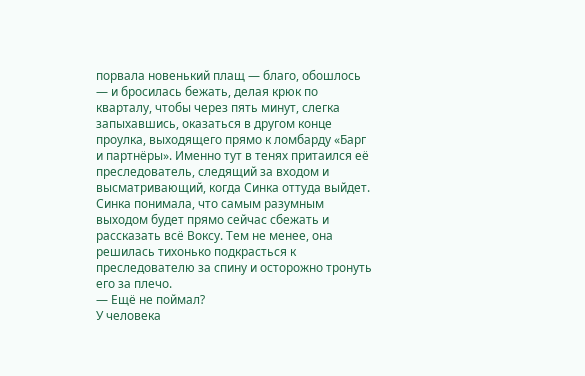порвала новенький плащ — благо, обошлось — и бросилась бежать, делая крюк по кварталу, чтобы через пять минут, слегка запыхавшись, оказаться в другом конце проулка, выходящего прямо к ломбарду «Барг и партнёры». Именно тут в тенях притаился её преследователь, следящий за входом и высматривающий, когда Синка оттуда выйдет.
Синка понимала, что самым разумным выходом будет прямо сейчас сбежать и рассказать всё Воксу. Тем не менее, она решилась тихонько подкрасться к преследователю за спину и осторожно тронуть его за плечо.
— Ещё не поймал?
У человека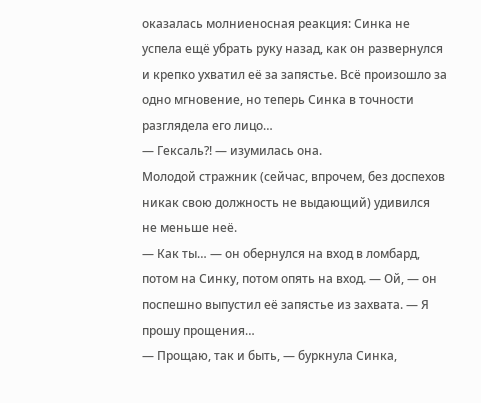оказалась молниеносная реакция: Синка не успела ещё убрать руку назад, как он развернулся и крепко ухватил её за запястье. Всё произошло за одно мгновение, но теперь Синка в точности разглядела его лицо…
— Гексаль?! — изумилась она.
Молодой стражник (сейчас, впрочем, без доспехов никак свою должность не выдающий) удивился не меньше неё.
— Как ты… — он обернулся на вход в ломбард, потом на Синку, потом опять на вход. — Ой, — он поспешно выпустил её запястье из захвата. — Я прошу прощения…
— Прощаю, так и быть, — буркнула Синка,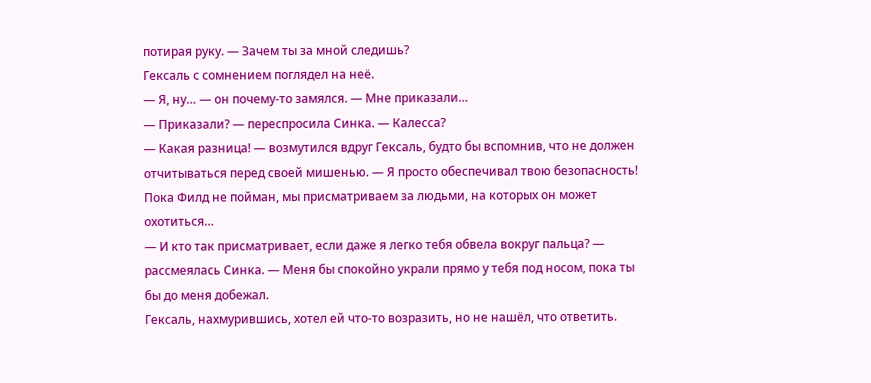потирая руку. — Зачем ты за мной следишь?
Гексаль с сомнением поглядел на неё.
— Я, ну… — он почему-то замялся. — Мне приказали…
— Приказали? — переспросила Синка. — Калесса?
— Какая разница! — возмутился вдруг Гексаль, будто бы вспомнив, что не должен отчитываться перед своей мишенью. — Я просто обеспечивал твою безопасность! Пока Филд не пойман, мы присматриваем за людьми, на которых он может охотиться…
— И кто так присматривает, если даже я легко тебя обвела вокруг пальца? — рассмеялась Синка. — Меня бы спокойно украли прямо у тебя под носом, пока ты бы до меня добежал.
Гексаль, нахмурившись, хотел ей что-то возразить, но не нашёл, что ответить.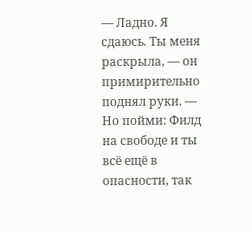— Ладно. Я сдаюсь. Ты меня раскрыла, — он примирительно поднял руки. — Но пойми: Филд на свободе и ты всё ещё в опасности, так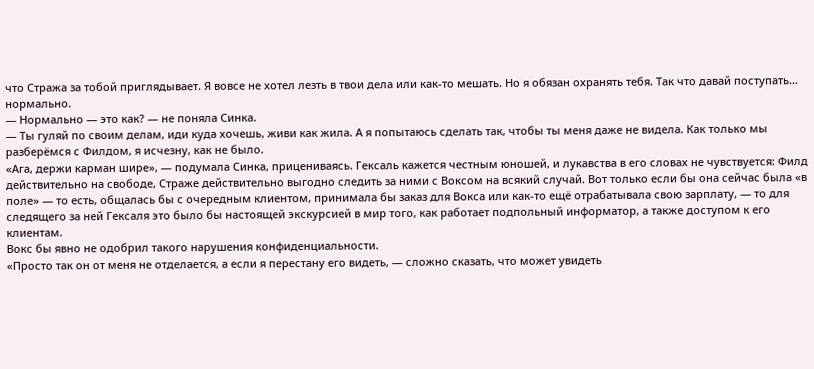что Стража за тобой приглядывает. Я вовсе не хотел лезть в твои дела или как-то мешать. Но я обязан охранять тебя. Так что давай поступать… нормально.
— Нормально — это как? — не поняла Синка.
— Ты гуляй по своим делам, иди куда хочешь, живи как жила. А я попытаюсь сделать так, чтобы ты меня даже не видела. Как только мы разберёмся с Филдом, я исчезну, как не было.
«Ага, держи карман шире», — подумала Синка, прицениваясь. Гексаль кажется честным юношей, и лукавства в его словах не чувствуется: Филд действительно на свободе, Страже действительно выгодно следить за ними с Воксом на всякий случай. Вот только если бы она сейчас была «в поле» — то есть, общалась бы с очередным клиентом, принимала бы заказ для Вокса или как-то ещё отрабатывала свою зарплату, — то для следящего за ней Гексаля это было бы настоящей экскурсией в мир того, как работает подпольный информатор, а также доступом к его клиентам.
Вокс бы явно не одобрил такого нарушения конфиденциальности.
«Просто так он от меня не отделается, а если я перестану его видеть, — сложно сказать, что может увидеть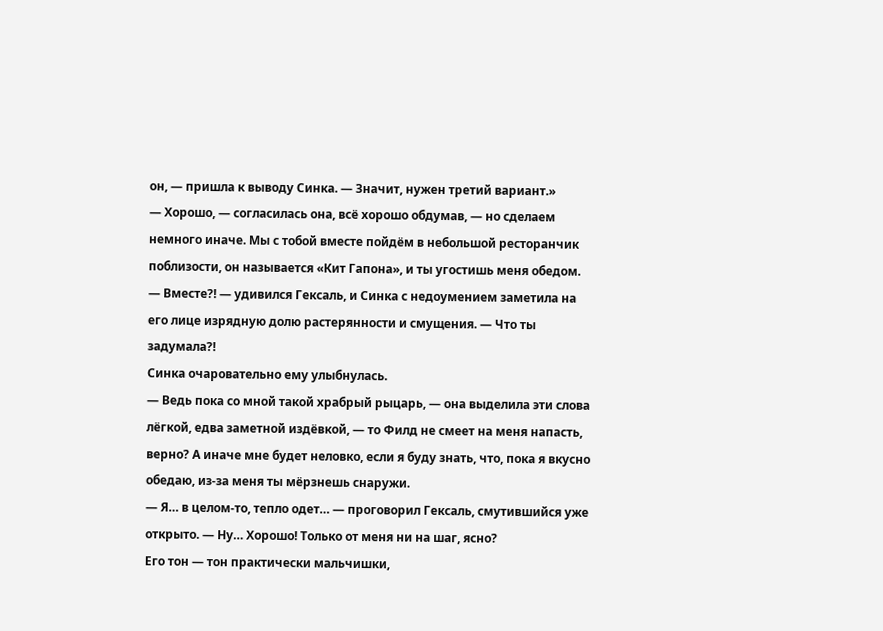он, — пришла к выводу Синка. — Значит, нужен третий вариант.»
— Хорошо, — согласилась она, всё хорошо обдумав, — но сделаем немного иначе. Мы с тобой вместе пойдём в небольшой ресторанчик поблизости, он называется «Кит Гапона», и ты угостишь меня обедом.
— Вместе?! — удивился Гексаль, и Синка с недоумением заметила на его лице изрядную долю растерянности и смущения. — Что ты задумала?!
Синка очаровательно ему улыбнулась.
— Ведь пока со мной такой храбрый рыцарь, — она выделила эти слова лёгкой, едва заметной издёвкой, — то Филд не смеет на меня напасть, верно? А иначе мне будет неловко, если я буду знать, что, пока я вкусно обедаю, из-за меня ты мёрзнешь снаружи.
— Я… в целом-то, тепло одет… — проговорил Гексаль, смутившийся уже открыто. — Ну… Хорошо! Только от меня ни на шаг, ясно?
Его тон — тон практически мальчишки,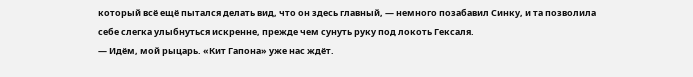который всё ещё пытался делать вид, что он здесь главный, — немного позабавил Синку, и та позволила себе слегка улыбнуться искренне, прежде чем сунуть руку под локоть Гексаля.
— Идём, мой рыцарь. «Кит Гапона» уже нас ждёт.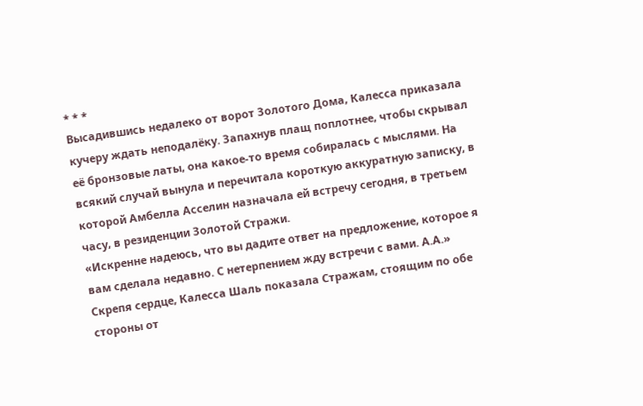* * *
Высадившись недалеко от ворот Золотого Дома, Калесса приказала кучеру ждать неподалёку. Запахнув плащ поплотнее, чтобы скрывал её бронзовые латы, она какое-то время собиралась с мыслями. На всякий случай вынула и перечитала короткую аккуратную записку, в которой Амбелла Асселин назначала ей встречу сегодня, в третьем часу, в резиденции Золотой Стражи.
«Искренне надеюсь, что вы дадите ответ на предложение, которое я вам сделала недавно. С нетерпением жду встречи с вами. А.А.»
Скрепя сердце, Калесса Шаль показала Стражам, стоящим по обе стороны от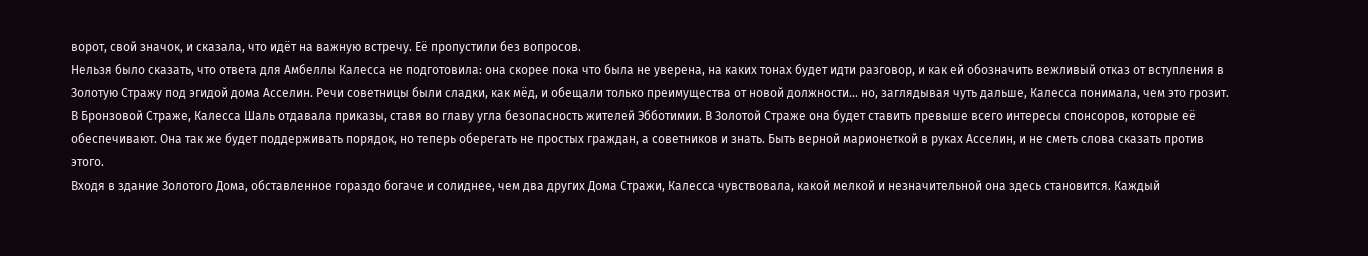ворот, свой значок, и сказала, что идёт на важную встречу. Её пропустили без вопросов.
Нельзя было сказать, что ответа для Амбеллы Калесса не подготовила: она скорее пока что была не уверена, на каких тонах будет идти разговор, и как ей обозначить вежливый отказ от вступления в Золотую Стражу под эгидой дома Асселин. Речи советницы были сладки, как мёд, и обещали только преимущества от новой должности… но, заглядывая чуть дальше, Калесса понимала, чем это грозит.
В Бронзовой Страже, Калесса Шаль отдавала приказы, ставя во главу угла безопасность жителей Эбботимии. В Золотой Страже она будет ставить превыше всего интересы спонсоров, которые её обеспечивают. Она так же будет поддерживать порядок, но теперь оберегать не простых граждан, а советников и знать. Быть верной марионеткой в руках Асселин, и не сметь слова сказать против этого.
Входя в здание Золотого Дома, обставленное гораздо богаче и солиднее, чем два других Дома Стражи, Калесса чувствовала, какой мелкой и незначительной она здесь становится. Каждый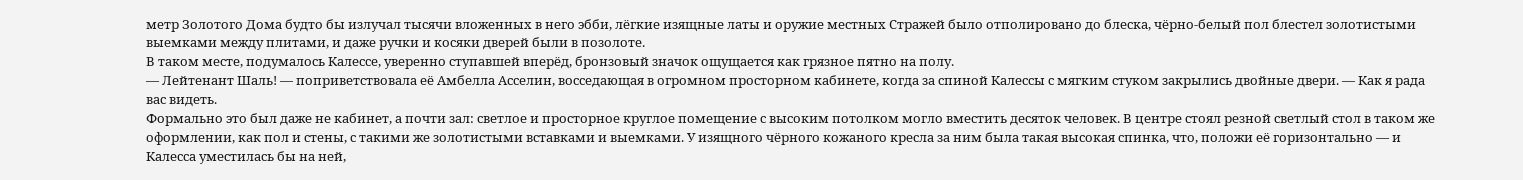метр Золотого Дома будто бы излучал тысячи вложенных в него эбби, лёгкие изящные латы и оружие местных Стражей было отполировано до блеска, чёрно-белый пол блестел золотистыми выемками между плитами, и даже ручки и косяки дверей были в позолоте.
В таком месте, подумалось Калессе, уверенно ступавшей вперёд, бронзовый значок ощущается как грязное пятно на полу.
— Лейтенант Шаль! — поприветствовала её Амбелла Асселин, восседающая в огромном просторном кабинете, когда за спиной Калессы с мягким стуком закрылись двойные двери. — Как я рада вас видеть.
Формально это был даже не кабинет, а почти зал: светлое и просторное круглое помещение с высоким потолком могло вместить десяток человек. В центре стоял резной светлый стол в таком же оформлении, как пол и стены, с такими же золотистыми вставками и выемками. У изящного чёрного кожаного кресла за ним была такая высокая спинка, что, положи её горизонтально — и Калесса уместилась бы на ней,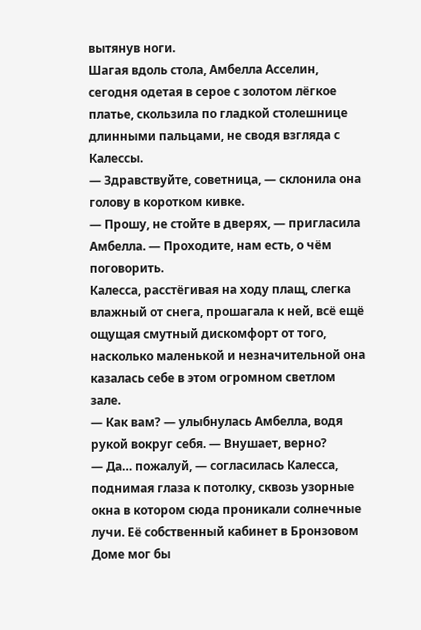вытянув ноги.
Шагая вдоль стола, Амбелла Асселин, сегодня одетая в серое с золотом лёгкое платье, скользила по гладкой столешнице длинными пальцами, не сводя взгляда с Калессы.
— Здравствуйте, советница, — склонила она голову в коротком кивке.
— Прошу, не стойте в дверях, — пригласила Амбелла. — Проходите, нам есть, о чём поговорить.
Калесса, расстёгивая на ходу плащ, слегка влажный от снега, прошагала к ней, всё ещё ощущая смутный дискомфорт от того, насколько маленькой и незначительной она казалась себе в этом огромном светлом зале.
— Как вам? — улыбнулась Амбелла, водя рукой вокруг себя. — Внушает, верно?
— Да… пожалуй, — согласилась Калесса, поднимая глаза к потолку, сквозь узорные окна в котором сюда проникали солнечные лучи. Её собственный кабинет в Бронзовом Доме мог бы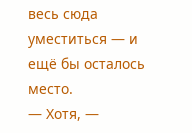весь сюда уместиться — и ещё бы осталось место.
— Хотя, —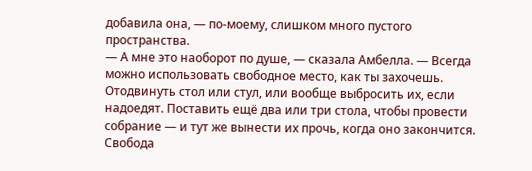добавила она, — по-моему, слишком много пустого пространства.
— А мне это наоборот по душе, — сказала Амбелла. — Всегда можно использовать свободное место, как ты захочешь. Отодвинуть стол или стул, или вообще выбросить их, если надоедят. Поставить ещё два или три стола, чтобы провести собрание — и тут же вынести их прочь, когда оно закончится. Свобода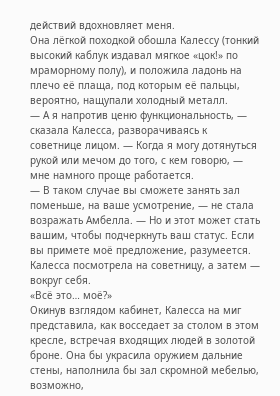действий вдохновляет меня.
Она лёгкой походкой обошла Калессу (тонкий высокий каблук издавал мягкое «цок!» по мраморному полу), и положила ладонь на плечо её плаща, под которым её пальцы, вероятно, нащупали холодный металл.
— А я напротив ценю функциональность, — сказала Калесса, разворачиваясь к советнице лицом. — Когда я могу дотянуться рукой или мечом до того, с кем говорю, — мне намного проще работается.
— В таком случае вы сможете занять зал поменьше, на ваше усмотрение, — не стала возражать Амбелла. — Но и этот может стать вашим, чтобы подчеркнуть ваш статус. Если вы примете моё предложение, разумеется.
Калесса посмотрела на советницу, а затем — вокруг себя.
«Всё это… моё?»
Окинув взглядом кабинет, Калесса на миг представила, как восседает за столом в этом кресле, встречая входящих людей в золотой броне. Она бы украсила оружием дальние стены, наполнила бы зал скромной мебелью, возможно,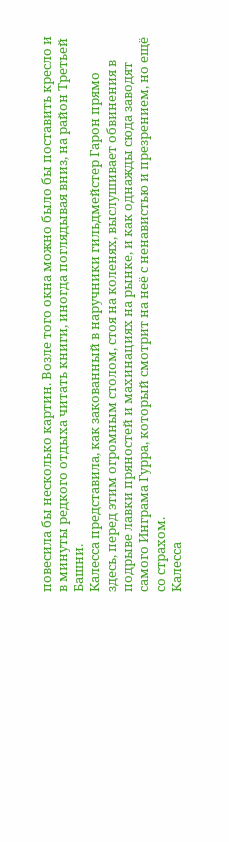повесила бы несколько картин. Возле того окна можно было бы поставить кресло и в минуты редкого отдыха читать книги, иногда поглядывая вниз, на район Третьей Башни.
Калесса представила, как закованный в наручники гильдмейстер Гарон прямо здесь, перед этим огромным столом, стоя на коленях, выслушивает обвинения в подрыве лавки пряностей и махинациях на рынке, и как однажды сюда заводят самого Инграма Гурра, который смотрит на неё с ненавистью и презрением, но ещё со страхом.
Калесса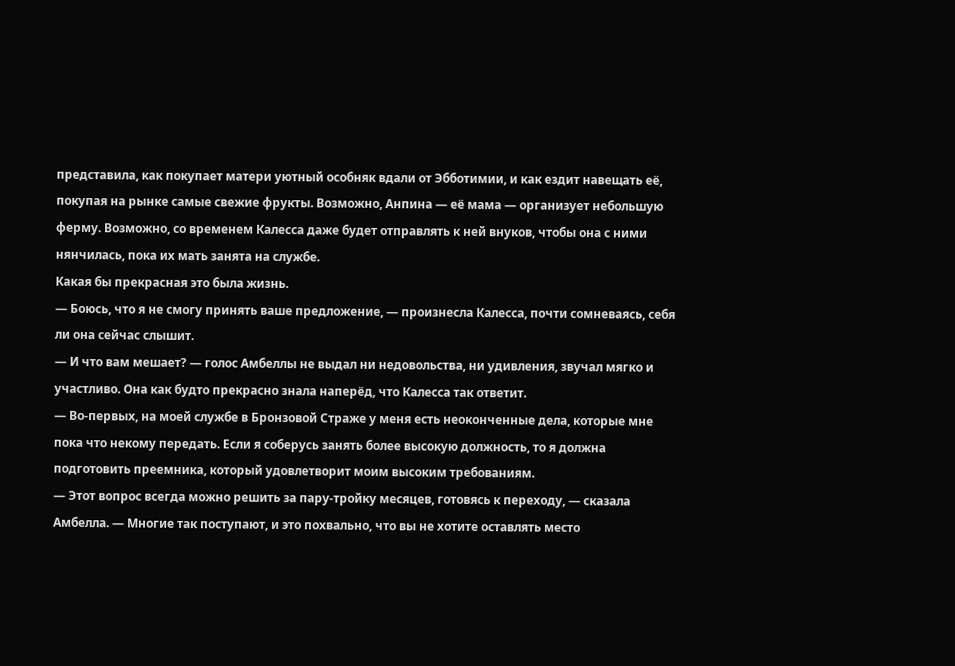представила, как покупает матери уютный особняк вдали от Эбботимии, и как ездит навещать её, покупая на рынке самые свежие фрукты. Возможно, Анпина — её мама — организует небольшую ферму. Возможно, со временем Калесса даже будет отправлять к ней внуков, чтобы она с ними нянчилась, пока их мать занята на службе.
Какая бы прекрасная это была жизнь.
— Боюсь, что я не смогу принять ваше предложение, — произнесла Калесса, почти сомневаясь, себя ли она сейчас слышит.
— И что вам мешает? — голос Амбеллы не выдал ни недовольства, ни удивления, звучал мягко и участливо. Она как будто прекрасно знала наперёд, что Калесса так ответит.
— Во-первых, на моей службе в Бронзовой Страже у меня есть неоконченные дела, которые мне пока что некому передать. Если я соберусь занять более высокую должность, то я должна подготовить преемника, который удовлетворит моим высоким требованиям.
— Этот вопрос всегда можно решить за пару-тройку месяцев, готовясь к переходу, — сказала Амбелла. — Многие так поступают, и это похвально, что вы не хотите оставлять место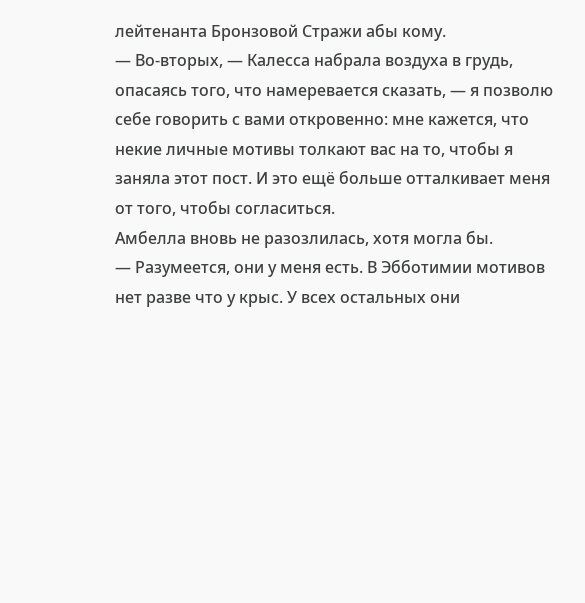лейтенанта Бронзовой Стражи абы кому.
— Во-вторых, — Калесса набрала воздуха в грудь, опасаясь того, что намеревается сказать, — я позволю себе говорить с вами откровенно: мне кажется, что некие личные мотивы толкают вас на то, чтобы я заняла этот пост. И это ещё больше отталкивает меня от того, чтобы согласиться.
Амбелла вновь не разозлилась, хотя могла бы.
— Разумеется, они у меня есть. В Эбботимии мотивов нет разве что у крыс. У всех остальных они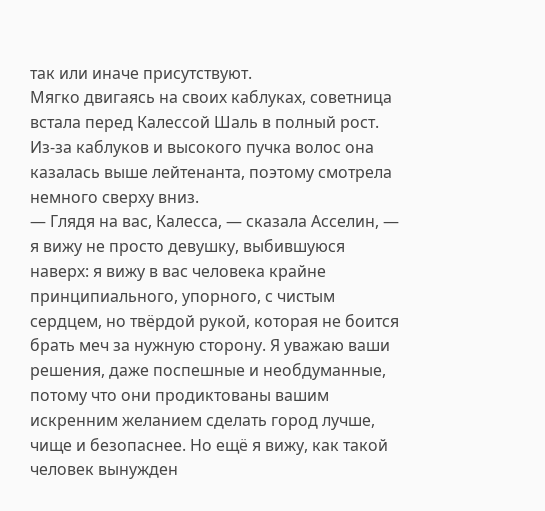так или иначе присутствуют.
Мягко двигаясь на своих каблуках, советница встала перед Калессой Шаль в полный рост. Из-за каблуков и высокого пучка волос она казалась выше лейтенанта, поэтому смотрела немного сверху вниз.
— Глядя на вас, Калесса, — сказала Асселин, — я вижу не просто девушку, выбившуюся наверх: я вижу в вас человека крайне принципиального, упорного, с чистым сердцем, но твёрдой рукой, которая не боится брать меч за нужную сторону. Я уважаю ваши решения, даже поспешные и необдуманные, потому что они продиктованы вашим искренним желанием сделать город лучше, чище и безопаснее. Но ещё я вижу, как такой человек вынужден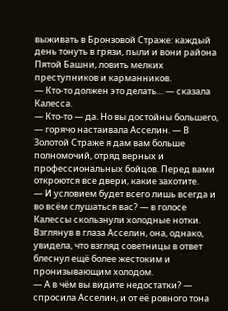выживать в Бронзовой Страже: каждый день тонуть в грязи, пыли и вони района Пятой Башни, ловить мелких преступников и карманников.
— Кто-то должен это делать… — сказала Калесса.
— Кто-то — да. Но вы достойны большего, — горячо настаивала Асселин. — В Золотой Страже я дам вам больше полномочий, отряд верных и профессиональных бойцов. Перед вами откроются все двери, какие захотите.
— И условием будет всего лишь всегда и во всём слушаться вас? — в голосе Калессы скользнули холодные нотки. Взглянув в глаза Асселин, она, однако, увидела, что взгляд советницы в ответ блеснул ещё более жестоким и пронизывающим холодом.
— А в чём вы видите недостатки? — спросила Асселин, и от её ровного тона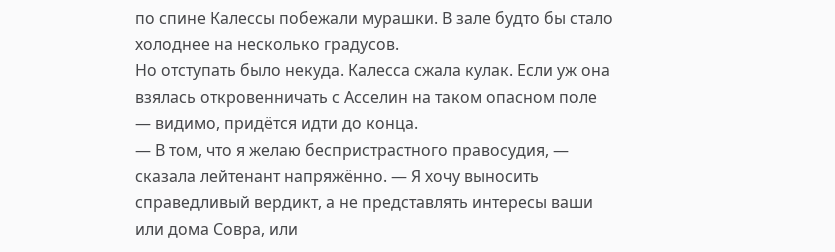по спине Калессы побежали мурашки. В зале будто бы стало холоднее на несколько градусов.
Но отступать было некуда. Калесса сжала кулак. Если уж она взялась откровенничать с Асселин на таком опасном поле — видимо, придётся идти до конца.
— В том, что я желаю беспристрастного правосудия, — сказала лейтенант напряжённо. — Я хочу выносить справедливый вердикт, а не представлять интересы ваши или дома Совра, или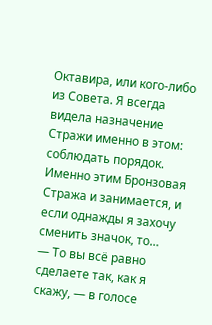Октавира, или кого-либо из Совета. Я всегда видела назначение Стражи именно в этом: соблюдать порядок. Именно этим Бронзовая Стража и занимается, и если однажды я захочу сменить значок, то…
— То вы всё равно сделаете так, как я скажу, — в голосе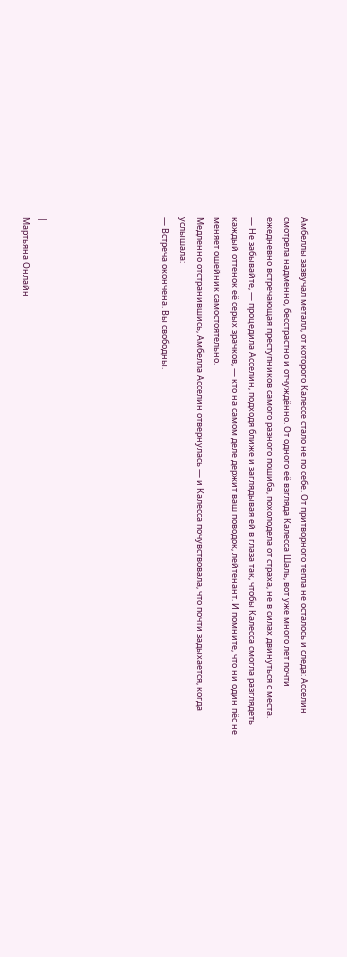Амбеллы зазвучал металл, от которого Калессе стало не по себе. От притворного тепла не осталось и следа: Асселин смотрела надменно, бесстрастно и отчуждённо. От одного её взгляда Калесса Шаль, вот уже много лет почти ежедневно встречающая преступников самого разного пошиба, похолодела от страха, не в силах двинуться с места.
— Не забывайте, — процедила Асселин, подходя ближе и заглядывая ей в глаза так, чтобы Калесса смогла разглядеть каждый оттенок её серых зрачков, — кто на самом деле держит ваш поводок, лейтенант. И помните, что ни один пёс не меняет ошейник самостоятельно.
Медленно отстранившись, Амбелла Асселин отвернулась — и Калесса почувствовала, что почти задыхается, когда услышала:
— Встреча окончена. Вы свободны.






|
Мартьяна Онлайн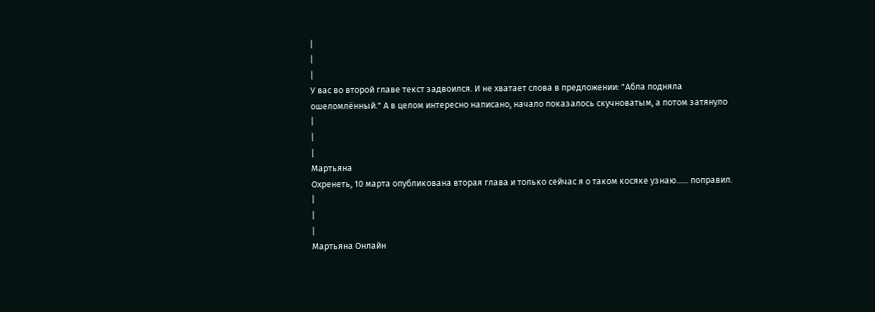|
|
|
У вас во второй главе текст задвоился. И не хватает слова в предложении: "Абла подняла ошеломлённый." А в целом интересно написано, начало показалось скучноватым, а потом затянуло
|
|
|
Мартьяна
Охренеть, 10 марта опубликована вторая глава и только сейчас я о таком косяке узнаю...... поправил. |
|
|
Мартьяна Онлайн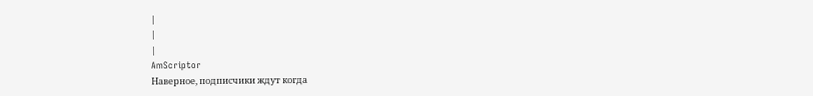|
|
|
AmScriptor
Наверное, подписчики ждут когда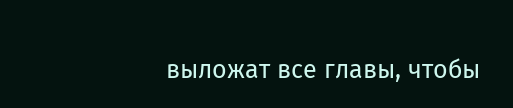выложат все главы, чтобы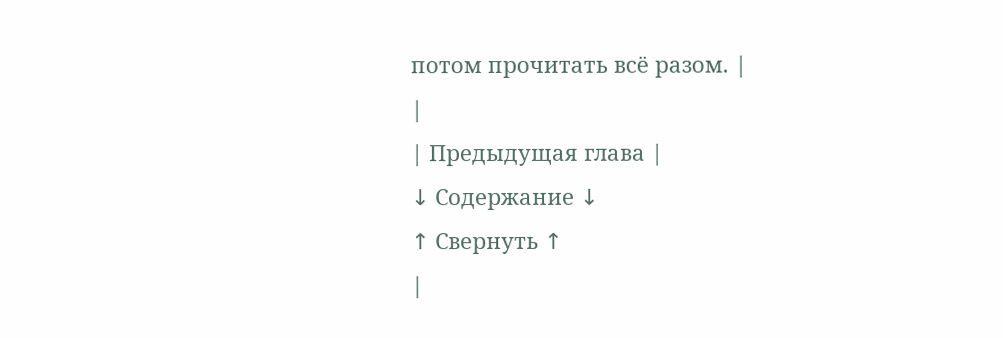потом прочитать всё разом. |
|
| Предыдущая глава |
↓ Содержание ↓
↑ Свернуть ↑
|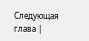Следующая глава |